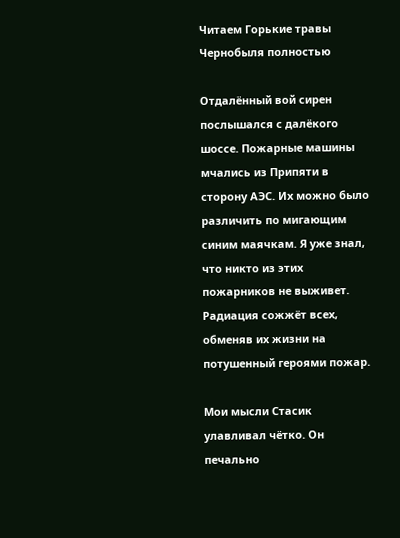Читаем Горькие травы Чернобыля полностью

Отдалённый вой сирен послышался с далёкого шоссе. Пожарные машины мчались из Припяти в сторону АЭС. Их можно было различить по мигающим синим маячкам. Я уже знал, что никто из этих пожарников не выживет. Радиация сожжёт всех, обменяв их жизни на потушенный героями пожар.

Мои мысли Стасик улавливал чётко. Он печально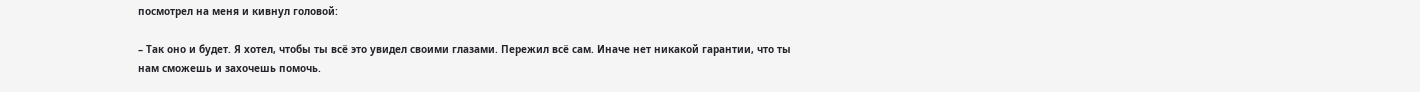посмотрел на меня и кивнул головой:

– Так оно и будет. Я хотел, чтобы ты всё это увидел своими глазами. Пережил всё сам. Иначе нет никакой гарантии, что ты нам сможешь и захочешь помочь.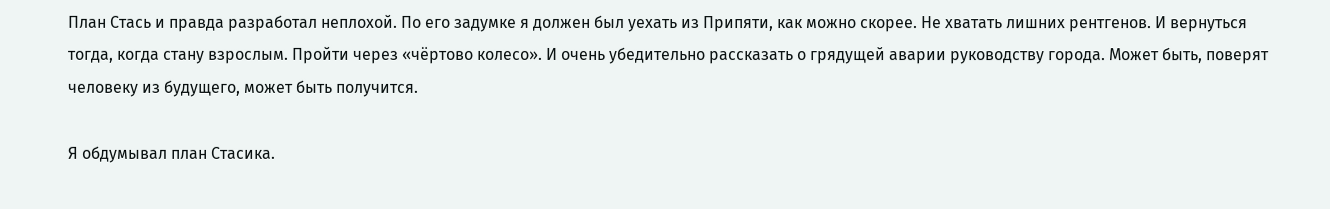План Стась и правда разработал неплохой. По его задумке я должен был уехать из Припяти, как можно скорее. Не хватать лишних рентгенов. И вернуться тогда, когда стану взрослым. Пройти через «чёртово колесо». И очень убедительно рассказать о грядущей аварии руководству города. Может быть, поверят человеку из будущего, может быть получится.

Я обдумывал план Стасика.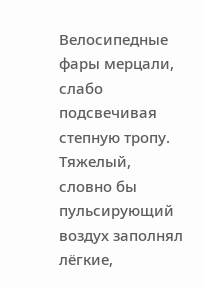Велосипедные фары мерцали, слабо подсвечивая степную тропу. Тяжелый, словно бы пульсирующий воздух заполнял лёгкие,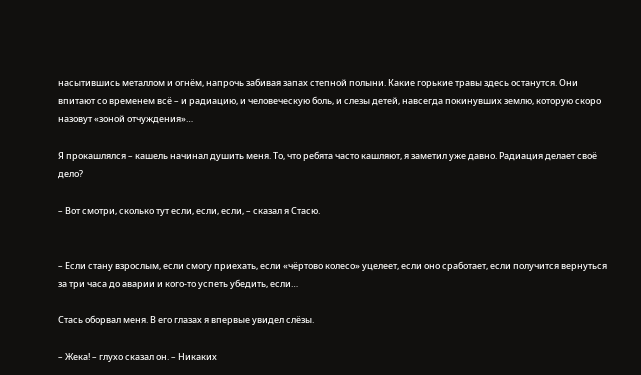насытившись металлом и огнём, напрочь забивая запах степной полыни. Какие горькие травы здесь останутся. Они впитают со временем всё – и радиацию, и человеческую боль, и слезы детей, навсегда покинувших землю, которую скоро назовут «зоной отчуждения»…

Я прокашлялся – кашель начинал душить меня. То, что ребята часто кашляют, я заметил уже давно. Радиация делает своё дело?

– Вот смотри, сколько тут если, если, если, – сказал я Стасю.


– Если стану взрослым, если смогу приехать, если «чёртово колесо» уцелеет, если оно сработает, если получится вернуться за три часа до аварии и кого-то успеть убедить, если…

Стась оборвал меня. В его глазах я впервые увидел слёзы.

– Жека! – глухо сказал он. – Никаких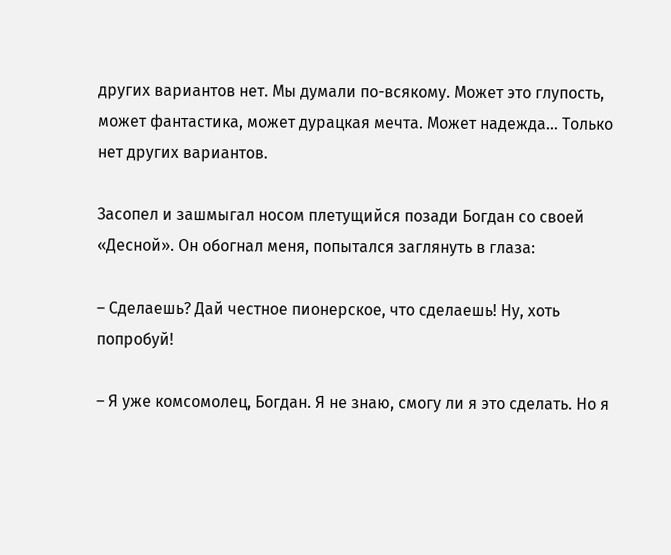других вариантов нет. Мы думали по-всякому. Может это глупость, может фантастика, может дурацкая мечта. Может надежда… Только нет других вариантов.

Засопел и зашмыгал носом плетущийся позади Богдан со своей «Десной». Он обогнал меня, попытался заглянуть в глаза:

– Сделаешь? Дай честное пионерское, что сделаешь! Ну, хоть попробуй!

– Я уже комсомолец, Богдан. Я не знаю, смогу ли я это сделать. Но я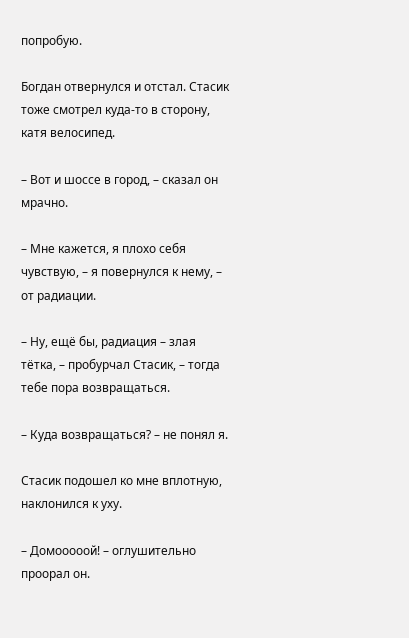попробую.

Богдан отвернулся и отстал. Стасик тоже смотрел куда-то в сторону, катя велосипед.

– Вот и шоссе в город, – сказал он мрачно.

– Мне кажется, я плохо себя чувствую, – я повернулся к нему, – от радиации.

– Ну, ещё бы, радиация – злая тётка, – пробурчал Стасик, – тогда тебе пора возвращаться.

– Куда возвращаться? – не понял я.

Стасик подошел ко мне вплотную, наклонился к уху.

– Домооооой! – оглушительно проорал он.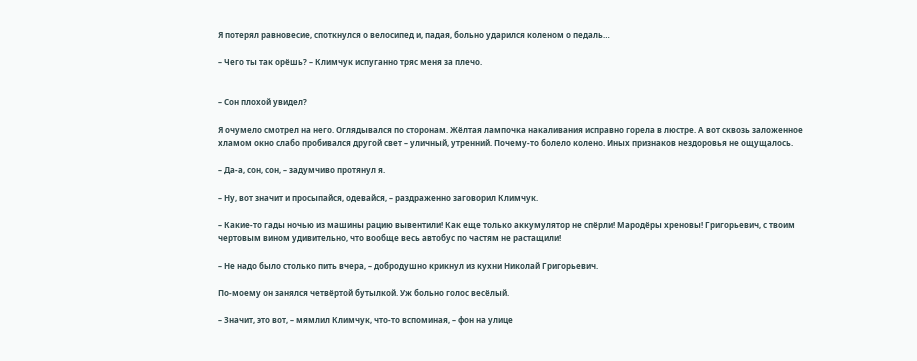Я потерял равновесие, споткнулся о велосипед и, падая, больно ударился коленом о педаль…

– Чего ты так орёшь? – Климчук испуганно тряс меня за плечо.


– Сон плохой увидел?

Я очумело смотрел на него. Оглядывался по сторонам. Жёлтая лампочка накаливания исправно горела в люстре. А вот сквозь заложенное хламом окно слабо пробивался другой свет – уличный, утренний. Почему-то болело колено. Иных признаков нездоровья не ощущалось.

– Да-а, сон, сон, – задумчиво протянул я.

– Ну, вот значит и просыпайся, одевайся, – раздраженно заговорил Климчук.

– Какие-то гады ночью из машины рацию вывентили! Как еще только аккумулятор не спёрли! Мародёры хреновы! Григорьевич, с твоим чертовым вином удивительно, что вообще весь автобус по частям не растащили!

– Не надо было столько пить вчера, – добродушно крикнул из кухни Николай Григорьевич.

По-моему он занялся четвёртой бутылкой. Уж больно голос весёлый.

– Значит, это вот, – мямлил Климчук, что-то вспоминая, – фон на улице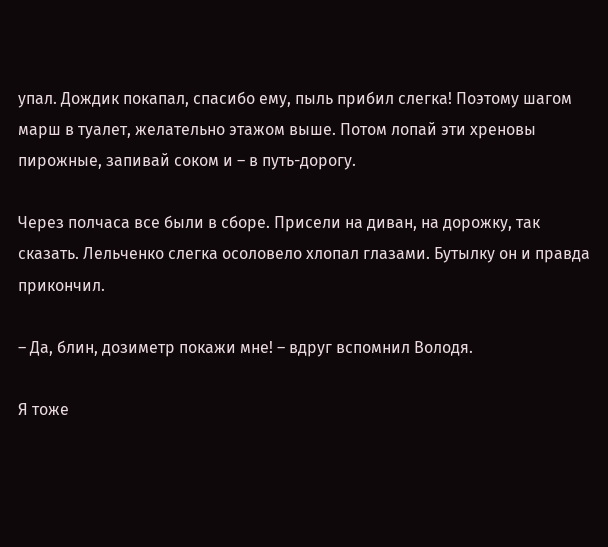упал. Дождик покапал, спасибо ему, пыль прибил слегка! Поэтому шагом марш в туалет, желательно этажом выше. Потом лопай эти хреновы пирожные, запивай соком и – в путь-дорогу.

Через полчаса все были в сборе. Присели на диван, на дорожку, так сказать. Лельченко слегка осоловело хлопал глазами. Бутылку он и правда прикончил.

– Да, блин, дозиметр покажи мне! – вдруг вспомнил Володя.

Я тоже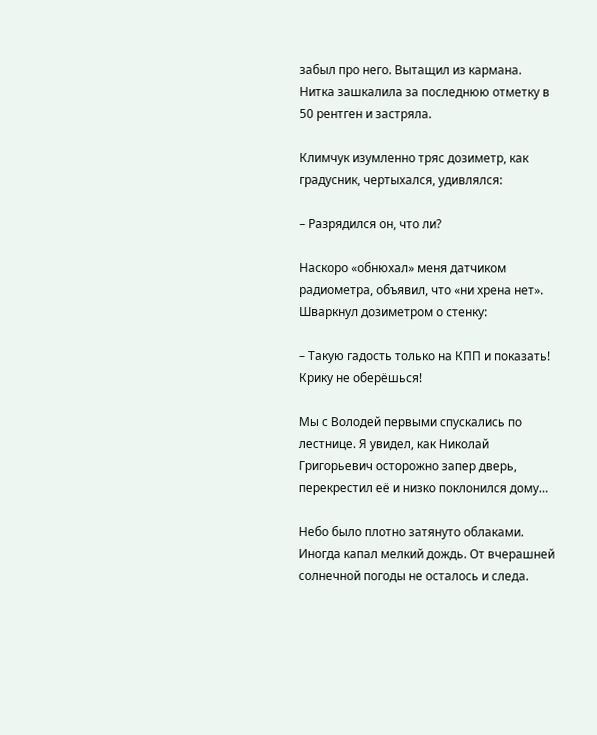забыл про него. Вытащил из кармана. Нитка зашкалила за последнюю отметку в 50 рентген и застряла.

Климчук изумленно тряс дозиметр, как градусник, чертыхался, удивлялся:

– Разрядился он, что ли?

Наскоро «обнюхал» меня датчиком радиометра, объявил, что «ни хрена нет». Шваркнул дозиметром о стенку:

– Такую гадость только на КПП и показать! Крику не оберёшься!

Мы с Володей первыми спускались по лестнице. Я увидел, как Николай Григорьевич осторожно запер дверь, перекрестил её и низко поклонился дому…

Небо было плотно затянуто облаками. Иногда капал мелкий дождь. От вчерашней солнечной погоды не осталось и следа.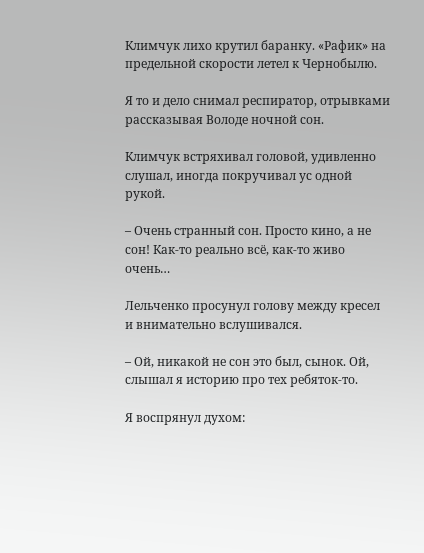Климчук лихо крутил баранку. «Рафик» на предельной скорости летел к Чернобылю.

Я то и дело снимал респиратор, отрывками рассказывая Володе ночной сон.

Климчук встряхивал головой, удивленно слушал, иногда покручивал ус одной рукой.

– Очень странный сон. Просто кино, а не сон! Как-то реально всё, как-то живо очень…

Лельченко просунул голову между кресел и внимательно вслушивался.

– Ой, никакой не сон это был, сынок. Ой, слышал я историю про тех ребяток-то.

Я воспрянул духом: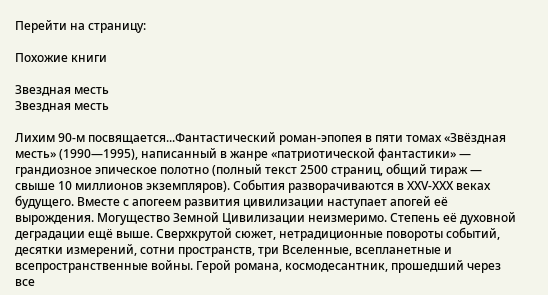Перейти на страницу:

Похожие книги

Звездная месть
Звездная месть

Лихим 90-м посвящается...Фантастический роман-эпопея в пяти томах «Звёздная месть» (1990—1995), написанный в жанре «патриотической фантастики» — грандиозное эпическое полотно (полный текст 2500 страниц, общий тираж — свыше 10 миллионов экземпляров). События разворачиваются в ХХV-ХХХ веках будущего. Вместе с апогеем развития цивилизации наступает апогей её вырождения. Могущество Земной Цивилизации неизмеримо. Степень её духовной деградации ещё выше. Сверхкрутой сюжет, нетрадиционные повороты событий, десятки измерений, сотни пространств, три Вселенные, всепланетные и всепространственные войны. Герой романа, космодесантник, прошедший через все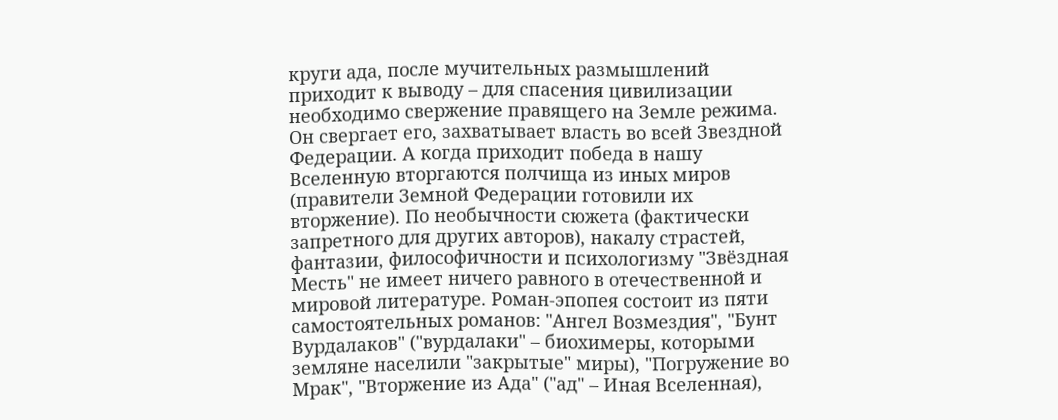круги ада, после мучительных размышлений приходит к выводу – для спасения цивилизации необходимо свержение правящего на Земле режима. Он свергает его, захватывает власть во всей Звездной Федерации. А когда приходит победа в нашу Вселенную вторгаются полчища из иных миров (правители Земной Федерации готовили их вторжение). По необычности сюжета (фактически запретного для других авторов), накалу страстей, фантазии, философичности и психологизму "Звёздная Месть" не имеет ничего равного в отечественной и мировой литературе. Роман-эпопея состоит из пяти самостоятельных романов: "Ангел Возмездия", "Бунт Вурдалаков" ("вурдалаки" – биохимеры, которыми земляне населили "закрытые" миры), "Погружение во Мрак", "Вторжение из Ада" ("ад" – Иная Вселенная),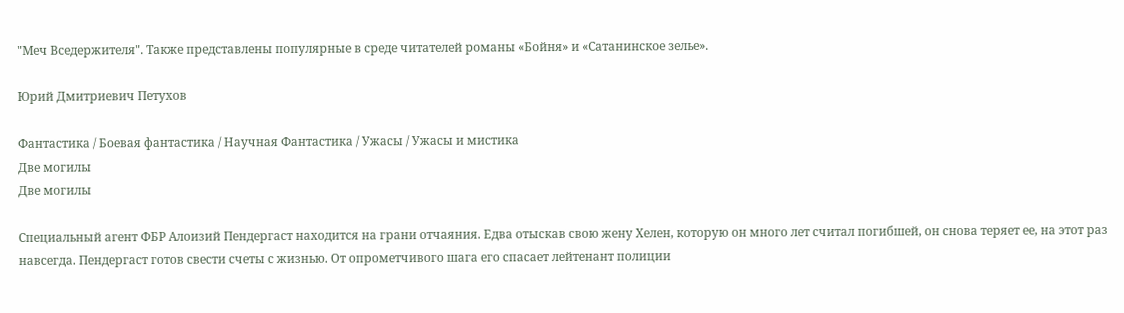"Меч Вседержителя". Также представлены популярные в среде читателей романы «Бойня» и «Сатанинское зелье».

Юрий Дмитриевич Петухов

Фантастика / Боевая фантастика / Научная Фантастика / Ужасы / Ужасы и мистика
Две могилы
Две могилы

Специальный агент ФБР Алоизий Пендергаст находится на грани отчаяния. Едва отыскав свою жену Хелен, которую он много лет считал погибшей, он снова теряет ее, на этот раз навсегда. Пендергаст готов свести счеты с жизнью. От опрометчивого шага его спасает лейтенант полиции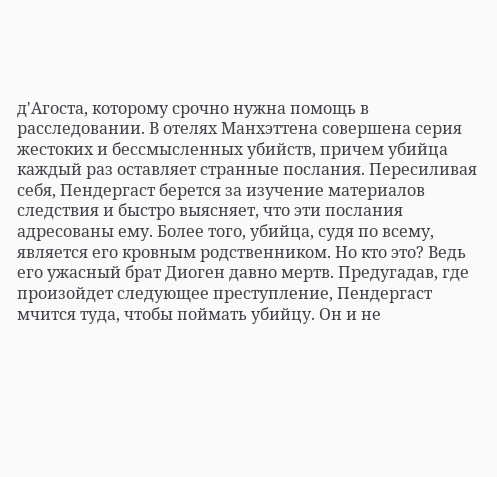д'Агоста, которому срочно нужна помощь в расследовании. В отелях Манхэттена совершена серия жестоких и бессмысленных убийств, причем убийца каждый раз оставляет странные послания. Пересиливая себя, Пендергаст берется за изучение материалов следствия и быстро выясняет, что эти послания адресованы ему. Более того, убийца, судя по всему, является его кровным родственником. Но кто это? Ведь его ужасный брат Диоген давно мертв. Предугадав, где произойдет следующее преступление, Пендергаст мчится туда, чтобы поймать убийцу. Он и не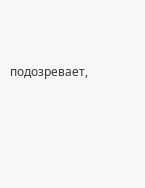подозревает,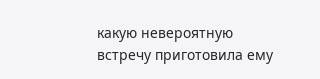какую невероятную встречу приготовила ему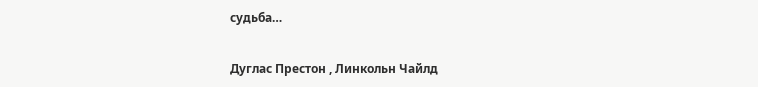судьба…

Дуглас Престон , Линкольн Чайлд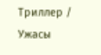Триллер / Ужасы